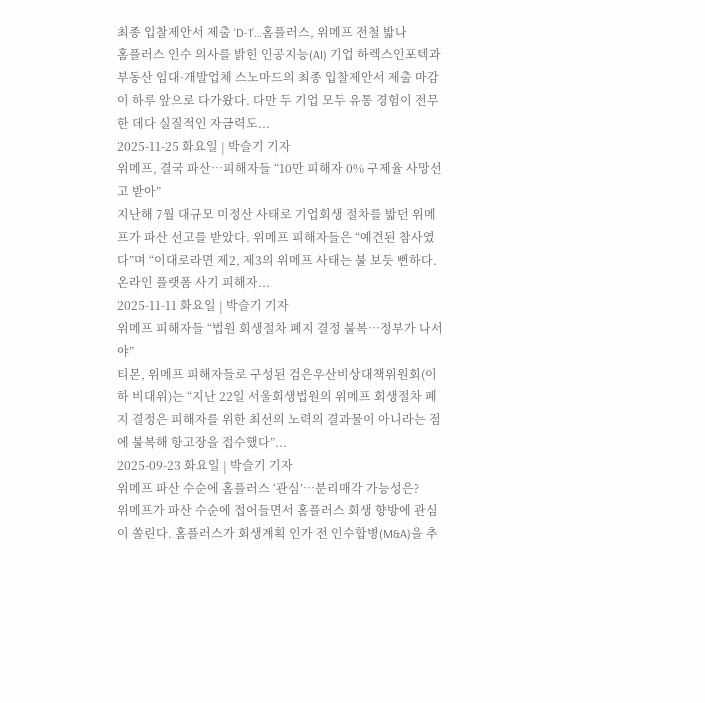최종 입찰제안서 제출 ‘D-1’…홈플러스, 위메프 전철 밟나
홈플러스 인수 의사를 밝힌 인공지능(AI) 기업 하렉스인포텍과 부동산 임대·개발업체 스노마드의 최종 입찰제안서 제출 마감이 하루 앞으로 다가왔다. 다만 두 기업 모두 유통 경험이 전무한 데다 실질적인 자금력도...
2025-11-25 화요일 | 박슬기 기자
위메프, 결국 파산…피해자들 “10만 피해자 0% 구제율 사망선고 받아”
지난해 7월 대규모 미정산 사태로 기업회생 절차를 밟던 위메프가 파산 선고를 받았다. 위메프 피해자들은 “예견된 참사였다”며 “이대로라면 제2, 제3의 위메프 사태는 불 보듯 뻔하다. 온라인 플랫폼 사기 피해자...
2025-11-11 화요일 | 박슬기 기자
위메프 피해자들 “법원 회생절차 폐지 결정 불복…정부가 나서야”
티몬, 위메프 피해자들로 구성된 검은우산비상대책위원회(이하 비대위)는 “지난 22일 서울회생법원의 위메프 회생절차 폐지 결정은 피해자를 위한 최선의 노력의 결과물이 아니라는 점에 불복해 항고장을 접수했다”...
2025-09-23 화요일 | 박슬기 기자
위메프 파산 수순에 홈플러스 ‘관심’…분리매각 가능성은?
위메프가 파산 수순에 접어들면서 홈플러스 회생 향방에 관심이 쏠린다. 홈플러스가 회생계획 인가 전 인수합병(M&A)을 추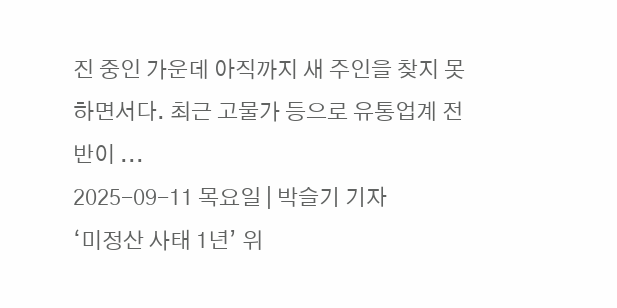진 중인 가운데 아직까지 새 주인을 찾지 못하면서다. 최근 고물가 등으로 유통업계 전반이 ...
2025-09-11 목요일 | 박슬기 기자
‘미정산 사태 1년’ 위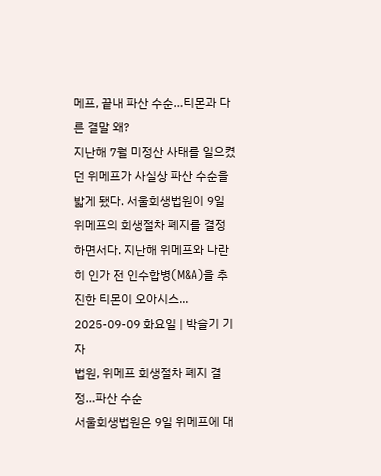메프, 끝내 파산 수순…티몬과 다른 결말 왜?
지난해 7월 미정산 사태를 일으켰던 위메프가 사실상 파산 수순을 밟게 됐다. 서울회생법원이 9일 위메프의 회생절차 폐지를 결정하면서다. 지난해 위메프와 나란히 인가 전 인수합병(M&A)을 추진한 티몬이 오아시스...
2025-09-09 화요일 | 박슬기 기자
법원, 위메프 회생절차 폐지 결정…파산 수순
서울회생법원은 9일 위메프에 대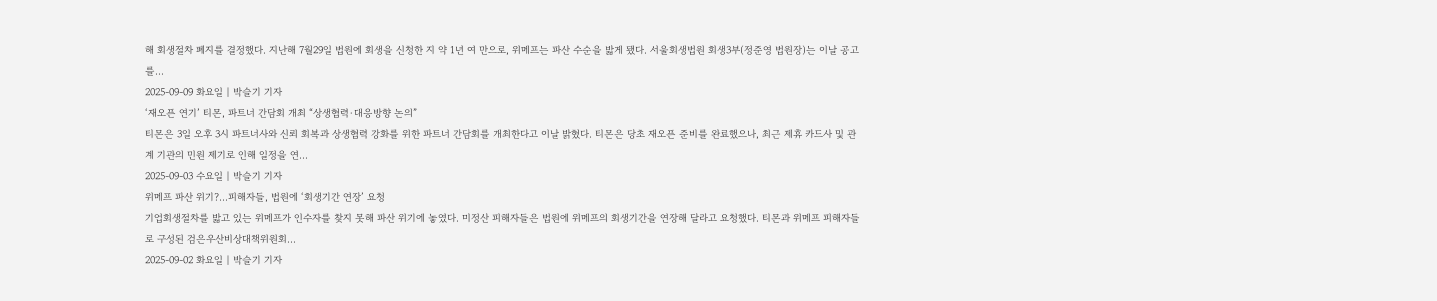해 회생절차 폐지를 결정했다. 지난해 7월29일 법원에 회생을 신청한 지 약 1년 여 만으로, 위메프는 파산 수순을 밟게 됐다. 서울회생법원 회생3부(정준영 법원장)는 이날 공고를...
2025-09-09 화요일 | 박슬기 기자
‘재오픈 연기’ 티몬, 파트너 간담회 개최 “상생협력·대응방향 논의”
티몬은 3일 오후 3시 파트너사와 신뢰 회복과 상생협력 강화를 위한 파트너 간담회를 개최한다고 이날 밝혔다. 티몬은 당초 재오픈 준비를 완료했으나, 최근 제휴 카드사 및 관계 기관의 민원 제기로 인해 일정을 연...
2025-09-03 수요일 | 박슬기 기자
위메프 파산 위기?…피해자들, 법원에 ‘회생기간 연장’ 요청
기업회생절차를 밟고 있는 위메프가 인수자를 찾지 못해 파산 위기에 놓였다. 미정산 피해자들은 법원에 위메프의 회생기간을 연장해 달라고 요청했다. 티몬과 위메프 피해자들로 구성된 검은우산비상대책위원회...
2025-09-02 화요일 | 박슬기 기자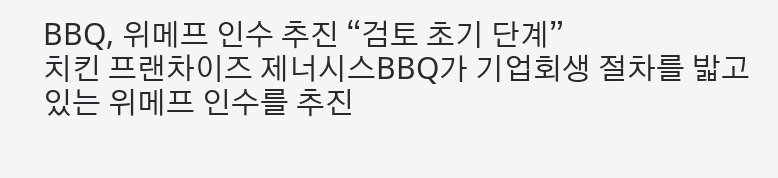BBQ, 위메프 인수 추진 “검토 초기 단계”
치킨 프랜차이즈 제너시스BBQ가 기업회생 절차를 밟고 있는 위메프 인수를 추진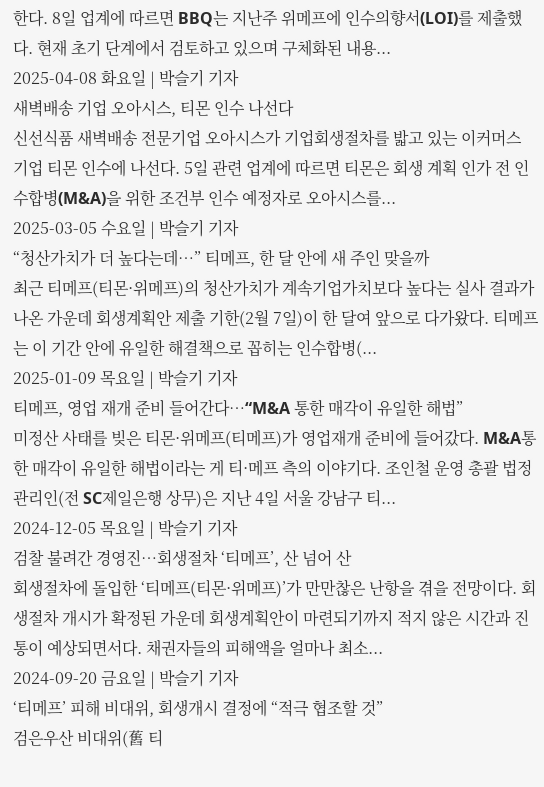한다. 8일 업계에 따르면 BBQ는 지난주 위메프에 인수의향서(LOI)를 제출했다. 현재 초기 단계에서 검토하고 있으며 구체화된 내용...
2025-04-08 화요일 | 박슬기 기자
새벽배송 기업 오아시스, 티몬 인수 나선다
신선식품 새벽배송 전문기업 오아시스가 기업회생절차를 밟고 있는 이커머스 기업 티몬 인수에 나선다. 5일 관련 업계에 따르면 티몬은 회생 계획 인가 전 인수합병(M&A)을 위한 조건부 인수 예정자로 오아시스를...
2025-03-05 수요일 | 박슬기 기자
“청산가치가 더 높다는데…” 티메프, 한 달 안에 새 주인 맞을까
최근 티메프(티몬·위메프)의 청산가치가 계속기업가치보다 높다는 실사 결과가 나온 가운데 회생계획안 제출 기한(2월 7일)이 한 달여 앞으로 다가왔다. 티메프는 이 기간 안에 유일한 해결책으로 꼽히는 인수합병(...
2025-01-09 목요일 | 박슬기 기자
티메프, 영업 재개 준비 들어간다…“M&A 통한 매각이 유일한 해법”
미정산 사태를 빚은 티몬·위메프(티메프)가 영업재개 준비에 들어갔다. M&A통한 매각이 유일한 해법이라는 게 티·메프 측의 이야기다. 조인철 운영 총괄 법정관리인(전 SC제일은행 상무)은 지난 4일 서울 강남구 티...
2024-12-05 목요일 | 박슬기 기자
검찰 불려간 경영진…회생절차 ‘티메프’, 산 넘어 산
회생절차에 돌입한 ‘티메프(티몬·위메프)’가 만만찮은 난항을 겪을 전망이다. 회생절차 개시가 확정된 가운데 회생계획안이 마련되기까지 적지 않은 시간과 진통이 예상되면서다. 채권자들의 피해액을 얼마나 최소...
2024-09-20 금요일 | 박슬기 기자
‘티메프’ 피해 비대위, 회생개시 결정에 “적극 협조할 것”
검은우산 비대위(舊 티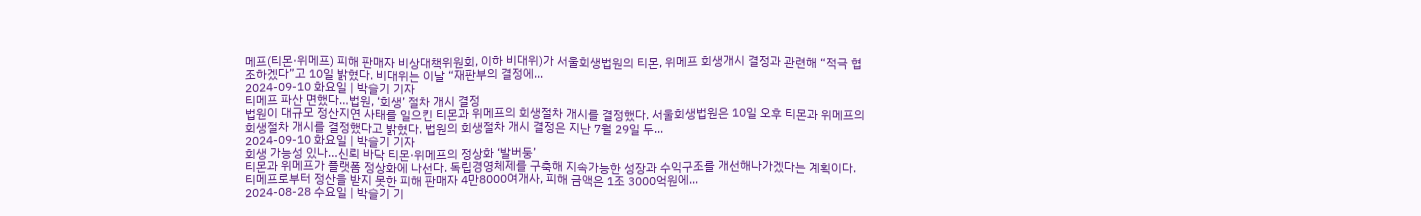메프(티몬·위메프) 피해 판매자 비상대책위원회, 이하 비대위)가 서울회생법원의 티몬, 위메프 회생개시 결정과 관련해 “적극 협조하겠다”고 10일 밝혔다. 비대위는 이날 “재판부의 결정에...
2024-09-10 화요일 | 박슬기 기자
티메프 파산 면했다…법원, ‘회생’ 절차 개시 결정
법원이 대규모 정산지연 사태를 일으킨 티몬과 위메프의 회생절차 개시를 결정했다. 서울회생법원은 10일 오후 티몬과 위메프의 회생절차 개시를 결정했다고 밝혔다. 법원의 회생절차 개시 결정은 지난 7월 29일 두...
2024-09-10 화요일 | 박슬기 기자
회생 가능성 있나…신뢰 바닥 티몬·위메프의 정상화 ‘발버둥’
티몬과 위메프가 플랫폼 정상화에 나선다. 독립경영체제를 구축해 지속가능한 성장과 수익구조를 개선해나가겠다는 계획이다. 티메프로부터 정산을 받지 못한 피해 판매자 4만8000여개사, 피해 금액은 1조 3000억원에...
2024-08-28 수요일 | 박슬기 기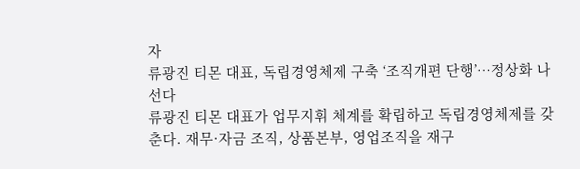자
류광진 티몬 대표, 독립경영체제 구축 ‘조직개편 단행’…정상화 나선다
류광진 티몬 대표가 업무지휘 체계를 확립하고 독립경영체제를 갖춘다. 재무·자금 조직, 상품본부, 영업조직을 재구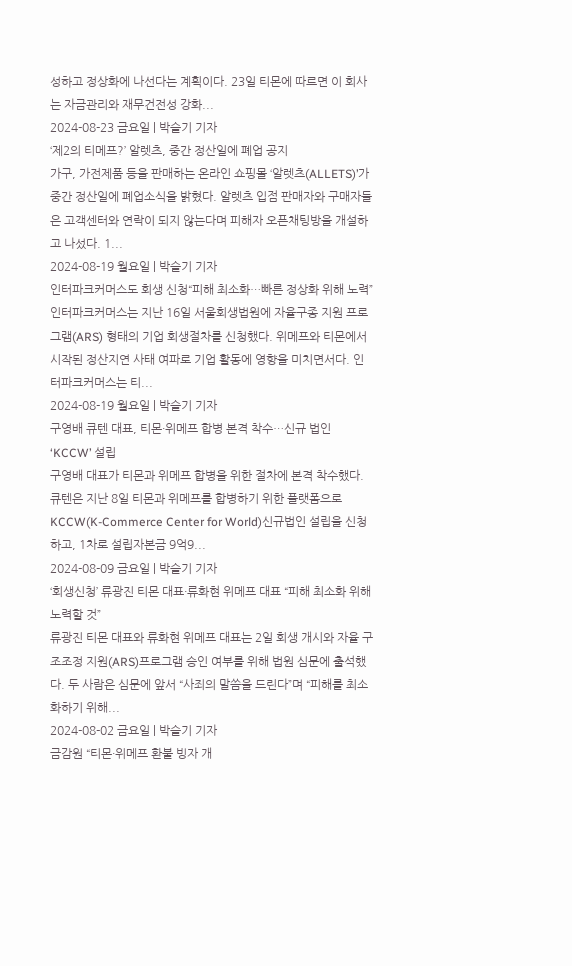성하고 정상화에 나선다는 계획이다. 23일 티몬에 따르면 이 회사는 자금관리와 재무건전성 강화...
2024-08-23 금요일 | 박슬기 기자
‘제2의 티메프?’ 알렛츠, 중간 정산일에 폐업 공지
가구, 가전제품 등을 판매하는 온라인 쇼핑몰 ‘알렛츠(ALLETS)’가 중간 정산일에 폐업소식을 밝혔다. 알렛츠 입점 판매자와 구매자들은 고객센터와 연락이 되지 않는다며 피해자 오픈채팅방을 개설하고 나섰다. 1...
2024-08-19 월요일 | 박슬기 기자
인터파크커머스도 회생 신청“피해 최소화…빠른 정상화 위해 노력”
인터파크커머스는 지난 16일 서울회생법원에 자율구종 지원 프로그램(ARS) 형태의 기업 회생절차를 신청했다. 위메프와 티몬에서 시작된 정산지연 사태 여파로 기업 활동에 영향을 미치면서다. 인터파크커머스는 티...
2024-08-19 월요일 | 박슬기 기자
구영배 큐텐 대표, 티몬·위메프 합병 본격 착수…신규 법인 ‘KCCW’ 설립
구영배 대표가 티몬과 위메프 합병을 위한 절차에 본격 착수했다. 큐텐은 지난 8일 티몬과 위메프를 합병하기 위한 플랫폼으로 KCCW(K-Commerce Center for World)신규법인 설립을 신청하고, 1차로 설립자본금 9억9...
2024-08-09 금요일 | 박슬기 기자
‘회생신청’ 류광진 티몬 대표·류화현 위메프 대표 “피해 최소화 위해 노력할 것”
류광진 티몬 대표와 류화현 위메프 대표는 2일 회생 개시와 자율 구조조정 지원(ARS)프로그램 승인 여부를 위해 법원 심문에 출석했다. 두 사람은 심문에 앞서 “사죄의 말씀을 드린다”며 “피해를 최소화하기 위해...
2024-08-02 금요일 | 박슬기 기자
금감원 “티몬·위메프 환불 빙자 개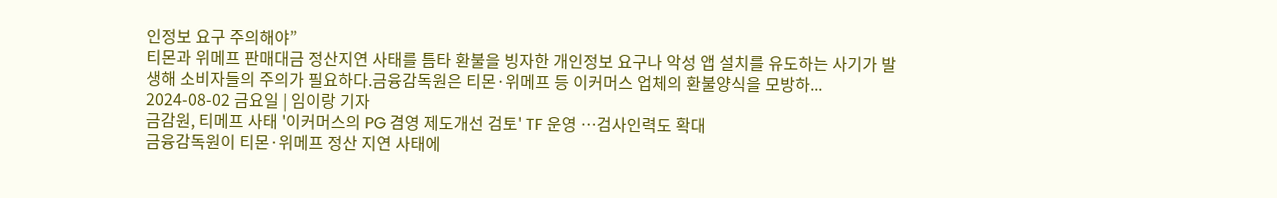인정보 요구 주의해야”
티몬과 위메프 판매대금 정산지연 사태를 틈타 환불을 빙자한 개인정보 요구나 악성 앱 설치를 유도하는 사기가 발생해 소비자들의 주의가 필요하다.금융감독원은 티몬·위메프 등 이커머스 업체의 환불양식을 모방하...
2024-08-02 금요일 | 임이랑 기자
금감원, 티메프 사태 '이커머스의 PG 겸영 제도개선 검토' TF 운영 …검사인력도 확대
금융감독원이 티몬·위메프 정산 지연 사태에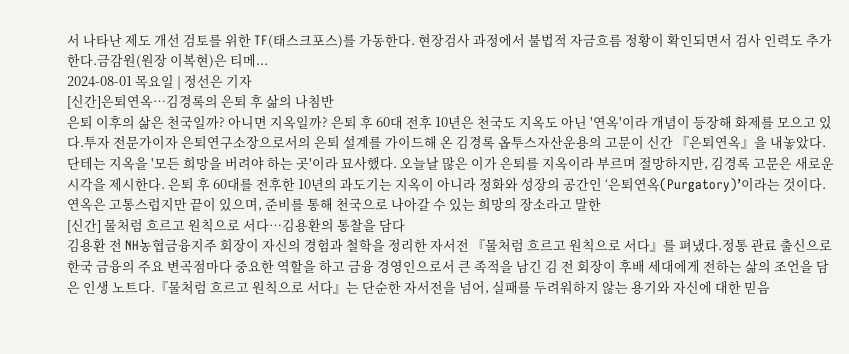서 나타난 제도 개선 검토를 위한 TF(태스크포스)를 가동한다. 현장검사 과정에서 불법적 자금흐름 정황이 확인되면서 검사 인력도 추가한다.금감원(원장 이복현)은 티메...
2024-08-01 목요일 | 정선은 기자
[신간]은퇴연옥…김경록의 은퇴 후 삶의 나침반
은퇴 이후의 삶은 천국일까? 아니면 지옥일까? 은퇴 후 60대 전후 10년은 천국도 지옥도 아닌 '연옥'이라 개념이 등장해 화제를 모으고 있다.투자 전문가이자 은퇴연구소장으로서의 은퇴 설계를 가이드해 온 김경록 옵투스자산운용의 고문이 신간 『은퇴연옥』을 내놓았다.단테는 지옥을 '모든 희망을 버려야 하는 곳'이라 묘사했다. 오늘날 많은 이가 은퇴를 지옥이라 부르며 절망하지만, 김경록 고문은 새로운 시각을 제시한다. 은퇴 후 60대를 전후한 10년의 과도기는 지옥이 아니라 정화와 성장의 공간인 ‘은퇴연옥(Purgatory)’이라는 것이다. 연옥은 고통스럽지만 끝이 있으며, 준비를 통해 천국으로 나아갈 수 있는 희망의 장소라고 말한
[신간] 물처럼 흐르고 원칙으로 서다…김용환의 통찰을 담다
김용환 전 NH농협금융지주 회장이 자신의 경험과 철학을 정리한 자서전 『물처럼 흐르고 원칙으로 서다』를 펴냈다.정통 관료 출신으로 한국 금융의 주요 변곡점마다 중요한 역할을 하고 금융 경영인으로서 큰 족적을 남긴 김 전 회장이 후배 세대에게 전하는 삶의 조언을 담은 인생 노트다.『물처럼 흐르고 원칙으로 서다』는 단순한 자서전을 넘어, 실패를 두려워하지 않는 용기와 자신에 대한 믿음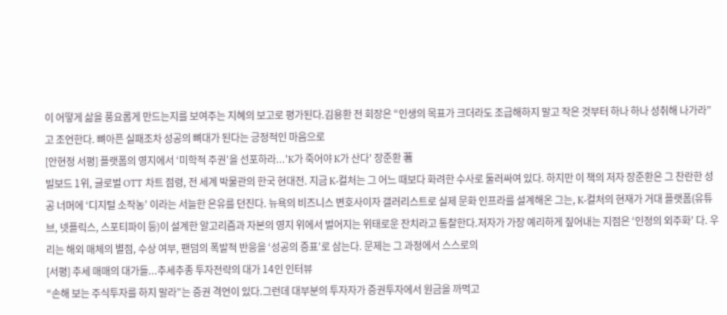이 어떻게 삶을 풍요롭게 만드는지를 보여주는 지혜의 보고로 평가된다.김용환 전 회장은 “인생의 목표가 크더라도 조급해하지 말고 작은 것부터 하나 하나 성취해 나가라”고 조언한다. 뼈아픈 실패조차 성공의 뼈대가 된다는 긍정적인 마음으로
[안현정 서평] 플랫폼의 영지에서 ‘미학적 주권’을 선포하라...'K가 죽어야 K가 산다' 장준환 著
빌보드 1위, 글로벌 OTT 차트 점령, 전 세계 박물관의 한국 현대전. 지금 K-컬처는 그 어느 때보다 화려한 수사로 둘러싸여 있다. 하지만 이 책의 저자 장준환은 그 찬란한 성공 너머에 ‘디지털 소작농’ 이라는 서늘한 은유를 던진다. 뉴욕의 비즈니스 변호사이자 갤러리스트로 실제 문화 인프라를 설계해온 그는, K-컬처의 현재가 거대 플랫폼(유튜브, 넷플릭스, 스포티파이 등)이 설계한 알고리즘과 자본의 영지 위에서 벌어지는 위태로운 잔치라고 통찰한다.저자가 가장 예리하게 짚어내는 지점은 ‘인정의 외주화’ 다. 우리는 해외 매체의 별점, 수상 여부, 팬덤의 폭발적 반응을 ‘성공의 증표’로 삼는다. 문제는 그 과정에서 스스로의
[서평] 추세 매매의 대가들...추세추종 투자전략의 대가 14인 인터뷰
“손해 보는 주식투자를 하지 말라”는 증권 격언이 있다.그런데 대부분의 투자자가 증권투자에서 원금을 까먹고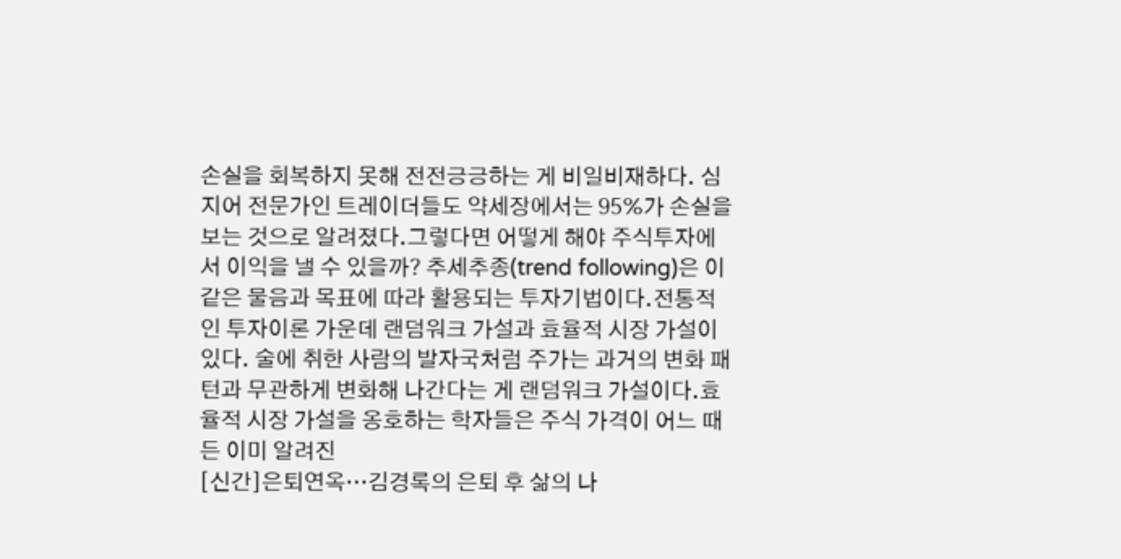손실을 회복하지 못해 전전긍긍하는 게 비일비재하다. 심지어 전문가인 트레이더들도 약세장에서는 95%가 손실을 보는 것으로 알려졌다.그렇다면 어떻게 해야 주식투자에서 이익을 낼 수 있을까? 추세추종(trend following)은 이 같은 물음과 목표에 따라 활용되는 투자기법이다.전통적인 투자이론 가운데 랜덤워크 가설과 효율적 시장 가설이 있다. 술에 취한 사람의 발자국처럼 주가는 과거의 변화 패턴과 무관하게 변화해 나간다는 게 랜덤워크 가설이다.효율적 시장 가설을 옹호하는 학자들은 주식 가격이 어느 때든 이미 알려진
[신간]은퇴연옥…김경록의 은퇴 후 삶의 나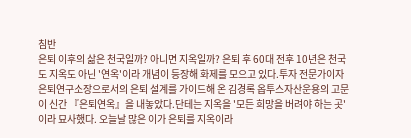침반
은퇴 이후의 삶은 천국일까? 아니면 지옥일까? 은퇴 후 60대 전후 10년은 천국도 지옥도 아닌 '연옥'이라 개념이 등장해 화제를 모으고 있다.투자 전문가이자 은퇴연구소장으로서의 은퇴 설계를 가이드해 온 김경록 옵투스자산운용의 고문이 신간 『은퇴연옥』을 내놓았다.단테는 지옥을 '모든 희망을 버려야 하는 곳'이라 묘사했다. 오늘날 많은 이가 은퇴를 지옥이라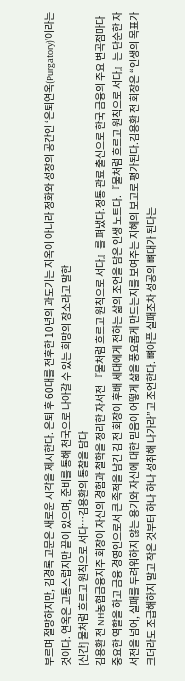부르며 절망하지만, 김경록 고문은 새로운 시각을 제시한다. 은퇴 후 60대를 전후한 10년의 과도기는 지옥이 아니라 정화와 성장의 공간인 ‘은퇴연옥(Purgatory)’이라는 것이다. 연옥은 고통스럽지만 끝이 있으며, 준비를 통해 천국으로 나아갈 수 있는 희망의 장소라고 말한
[신간] 물처럼 흐르고 원칙으로 서다…김용환의 통찰을 담다
김용환 전 NH농협금융지주 회장이 자신의 경험과 철학을 정리한 자서전 『물처럼 흐르고 원칙으로 서다』를 펴냈다.정통 관료 출신으로 한국 금융의 주요 변곡점마다 중요한 역할을 하고 금융 경영인으로서 큰 족적을 남긴 김 전 회장이 후배 세대에게 전하는 삶의 조언을 담은 인생 노트다.『물처럼 흐르고 원칙으로 서다』는 단순한 자서전을 넘어, 실패를 두려워하지 않는 용기와 자신에 대한 믿음이 어떻게 삶을 풍요롭게 만드는지를 보여주는 지혜의 보고로 평가된다.김용환 전 회장은 “인생의 목표가 크더라도 조급해하지 말고 작은 것부터 하나 하나 성취해 나가라”고 조언한다. 뼈아픈 실패조차 성공의 뼈대가 된다는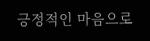긍정적인 마음으로